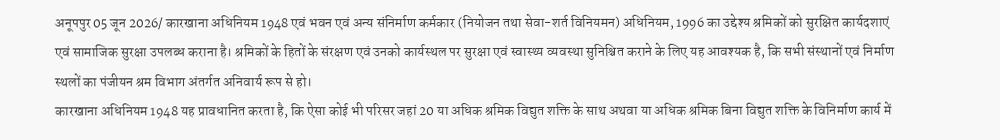अनूपपुर 05 जून 2026/ कारखाना अधिनियम 1948 एवं भवन एवं अन्य संनिर्माण कर्मकार (नियोजन तथा सेवा-शर्त विनियमन) अधिनियम, 1996 का उद्देश्य श्रमिकों को सुरक्षित कार्यदशाएं एवं सामाजिक सुरक्षा उपलब्ध कराना है। श्रमिकों के हितों के संरक्षण एवं उनको कार्यस्थल पर सुरक्षा एवं स्वास्थ्य व्यवस्था सुनिश्चित कराने के लिए यह आवश्यक है, कि सभी संस्थानों एवं निर्माण स्थलों का पंजीयन श्रम विभाग अंतर्गत अनिवार्य रूप से हो।
कारखाना अधिनियम 1948 यह प्रावधानित करता है, कि ऐसा कोई भी परिसर जहां 20 या अधिक श्रमिक विद्युत शक्ति के साथ अथवा या अधिक श्रमिक बिना विद्युत शक्ति के विनिर्माण कार्य में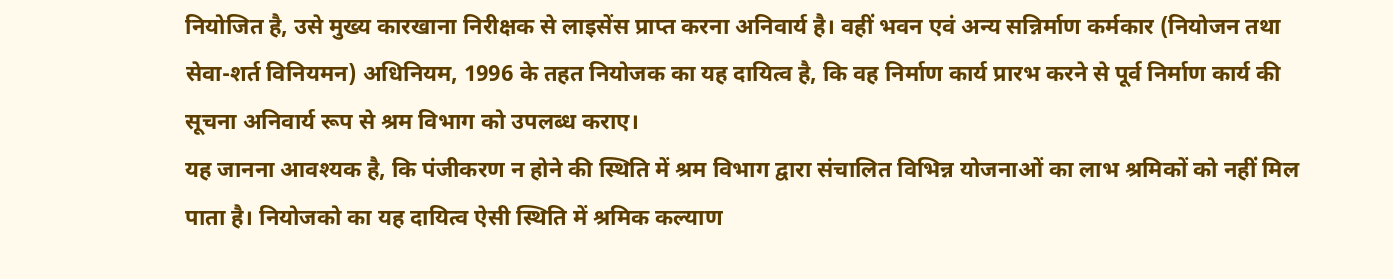नियोजित है, उसे मुख्य कारखाना निरीक्षक से लाइसेंस प्राप्त करना अनिवार्य है। वहीं भवन एवं अन्य सन्निर्माण कर्मकार (नियोजन तथा सेवा-शर्त विनियमन) अधिनियम, 1996 के तहत नियोजक का यह दायित्व है, कि वह निर्माण कार्य प्रारभ करने से पूर्व निर्माण कार्य की सूचना अनिवार्य रूप से श्रम विभाग को उपलब्ध कराए।
यह जानना आवश्यक है, कि पंजीकरण न होने की स्थिति में श्रम विभाग द्वारा संचालित विभिन्न योजनाओं का लाभ श्रमिकों को नहीं मिल पाता है। नियोजको का यह दायित्व ऐसी स्थिति में श्रमिक कल्याण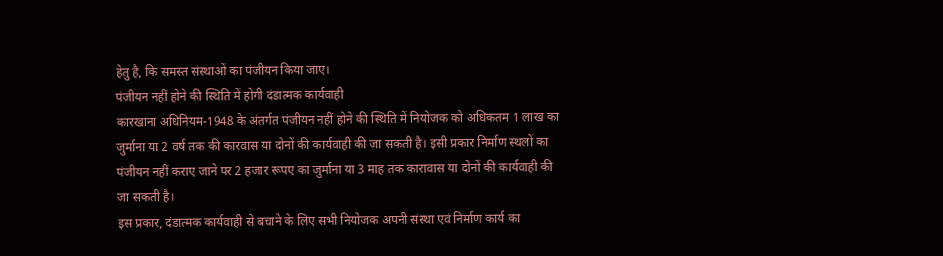हेतु है, कि समस्त संस्थाओं का पंजीयन किया जाए।
पंजीयन नहीं होने की स्थिति में होगी दंडात्मक कार्यवाही
कारखाना अधिनियम-1948 के अंतर्गत पंजीयन नहीं होने की स्थिति में नियोजक को अधिकतम 1 लाख का जुर्माना या 2 वर्ष तक की कारवास या दोनों की कार्यवाही की जा सकती है। इसी प्रकार निर्माण स्थलों का पंजीयन नहीं कराए जाने पर 2 हजार रूपए का जुर्माना या 3 माह तक कारावास या दोनों की कार्यवाही की जा सकती है।
इस प्रकार, दंडात्मक कार्यवाही से बचाने के लिए सभी नियोजक अपनी संस्था एवं निर्माण कार्य का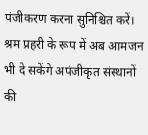पंजीकरण करना सुनिश्चित करें।
श्रम प्रहरी के रूप में अब आमजन भी दे सकेंगे अपंजीकृत संस्थानों की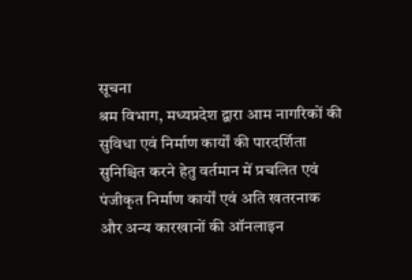सूचना
श्रम विभाग, मध्यप्रदेश द्वारा आम नागरिकों की सुविधा एवं निर्माण कार्यों की पारदर्शिता सुनिश्चित करने हेतु वर्तमान में प्रचलित एवं पंजीकृत निर्माण कार्यों एवं अति खतरनाक और अन्य कारखानों की ऑनलाइन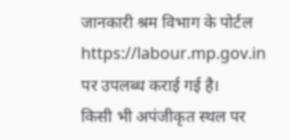जानकारी श्रम विभाग के पोर्टल https://labour.mp.gov.in पर उपलब्ध कराई गई है।
किसी भी अपंजीकृत स्थल पर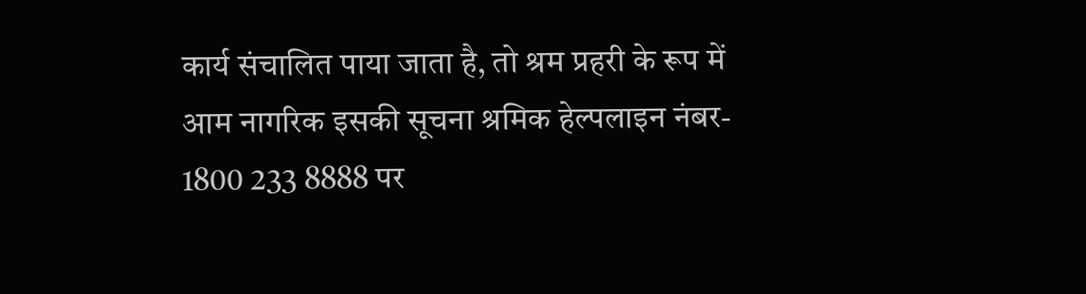कार्य संचालित पाया जाता है, तो श्रम प्रहरी के रूप में आम नागरिक इसकी सूचना श्रमिक हेल्पलाइन नंबर- 1800 233 8888 पर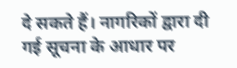दे सकते हैं। नागरिकों द्वारा दी गई सूचना के आधार पर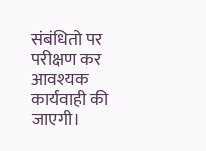संबंधितो पर परीक्षण कर आवश्यक कार्यवाही की जाएगी।